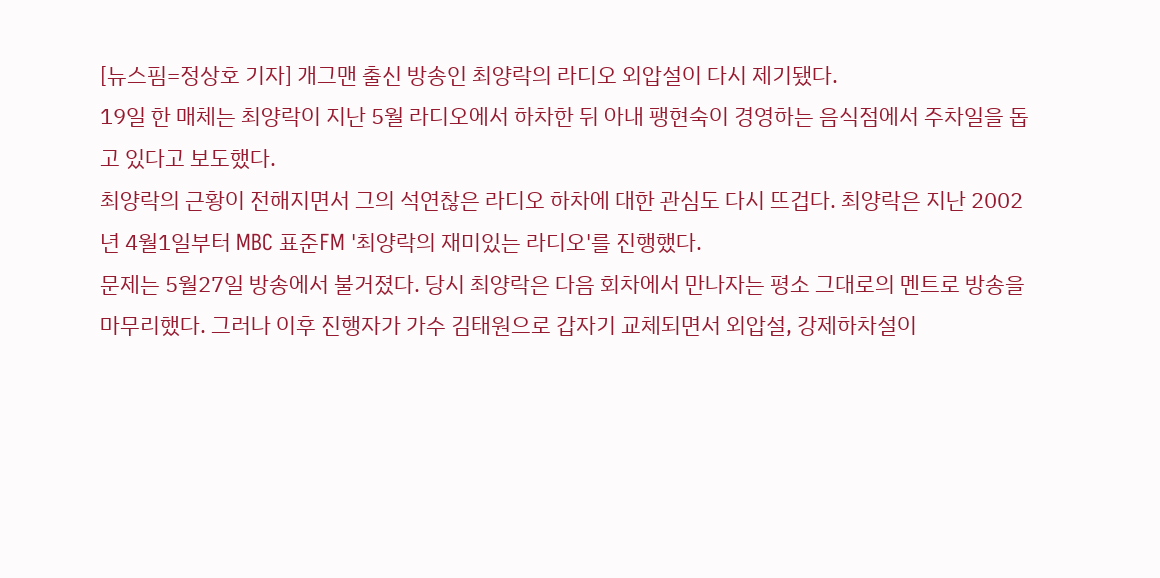[뉴스핌=정상호 기자] 개그맨 출신 방송인 최양락의 라디오 외압설이 다시 제기됐다.
19일 한 매체는 최양락이 지난 5월 라디오에서 하차한 뒤 아내 팽현숙이 경영하는 음식점에서 주차일을 돕고 있다고 보도했다.
최양락의 근황이 전해지면서 그의 석연찮은 라디오 하차에 대한 관심도 다시 뜨겁다. 최양락은 지난 2002년 4월1일부터 MBC 표준FM '최양락의 재미있는 라디오'를 진행했다.
문제는 5월27일 방송에서 불거졌다. 당시 최양락은 다음 회차에서 만나자는 평소 그대로의 멘트로 방송을 마무리했다. 그러나 이후 진행자가 가수 김태원으로 갑자기 교체되면서 외압설, 강제하차설이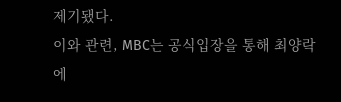제기됐다.
이와 관련, MBC는 공식입장을 통해 최양락에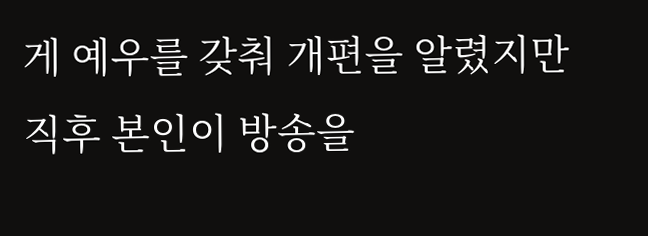게 예우를 갖춰 개편을 알렸지만 직후 본인이 방송을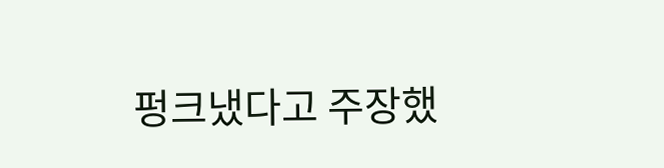펑크냈다고 주장했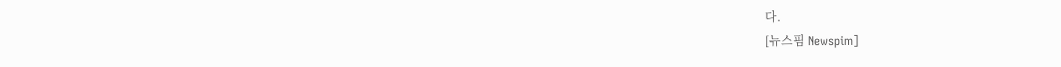다.
[뉴스핌 Newspim]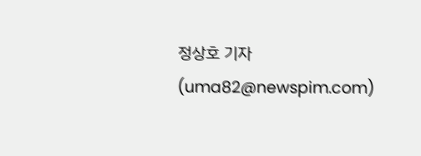정상호 기자 (uma82@newspim.com)